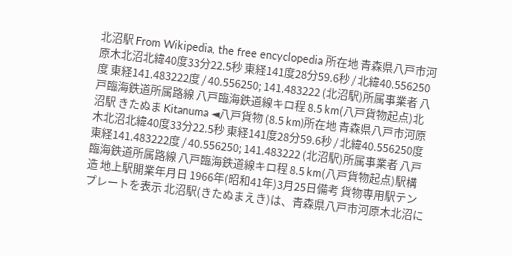北沼駅 From Wikipedia, the free encyclopedia 所在地 青森県八戸市河原木北沼北緯40度33分22.5秒 東経141度28分59.6秒 / 北緯40.556250度 東経141.483222度 / 40.556250; 141.483222 (北沼駅)所属事業者 八戸臨海鉄道所属路線 八戸臨海鉄道線キロ程 8.5 km(八戸貨物起点)北沼駅 きたぬま Kitanuma ◄八戸貨物 (8.5 km)所在地 青森県八戸市河原木北沼北緯40度33分22.5秒 東経141度28分59.6秒 / 北緯40.556250度 東経141.483222度 / 40.556250; 141.483222 (北沼駅)所属事業者 八戸臨海鉄道所属路線 八戸臨海鉄道線キロ程 8.5 km(八戸貨物起点)駅構造 地上駅開業年月日 1966年(昭和41年)3月25日備考 貨物専用駅テンプレートを表示 北沼駅(きたぬまえき)は、青森県八戸市河原木北沼に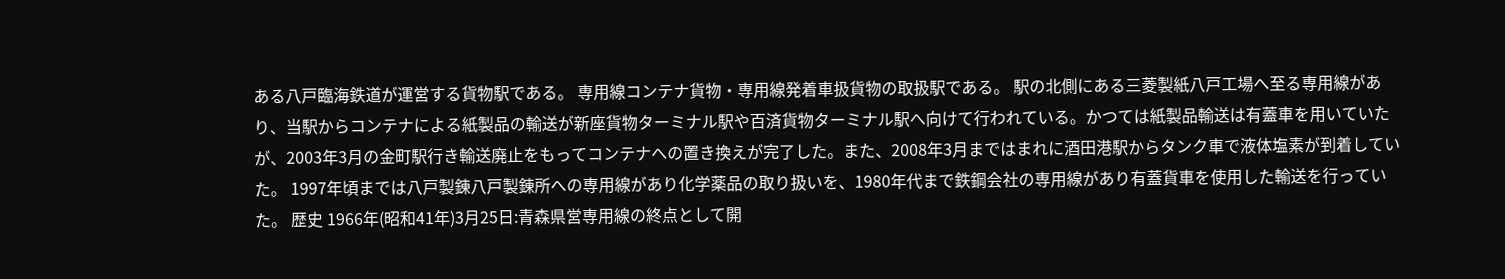ある八戸臨海鉄道が運営する貨物駅である。 専用線コンテナ貨物・専用線発着車扱貨物の取扱駅である。 駅の北側にある三菱製紙八戸工場へ至る専用線があり、当駅からコンテナによる紙製品の輸送が新座貨物ターミナル駅や百済貨物ターミナル駅へ向けて行われている。かつては紙製品輸送は有蓋車を用いていたが、2003年3月の金町駅行き輸送廃止をもってコンテナへの置き換えが完了した。また、2008年3月まではまれに酒田港駅からタンク車で液体塩素が到着していた。 1997年頃までは八戸製錬八戸製錬所への専用線があり化学薬品の取り扱いを、1980年代まで鉄鋼会社の専用線があり有蓋貨車を使用した輸送を行っていた。 歴史 1966年(昭和41年)3月25日:青森県営専用線の終点として開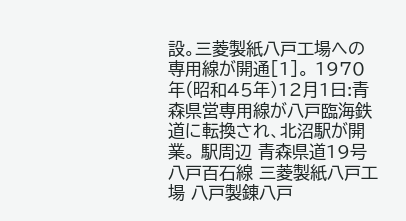設。三菱製紙八戸工場への専用線が開通[1]。 1970年(昭和45年)12月1日:青森県営専用線が八戸臨海鉄道に転換され、北沼駅が開業。 駅周辺 青森県道19号八戸百石線 三菱製紙八戸工場 八戸製錬八戸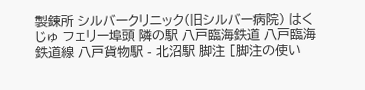製錬所 シルバークリニック(旧シルバー病院) はくじゅ フェリー埠頭 隣の駅 八戸臨海鉄道 八戸臨海鉄道線 八戸貨物駅 - 北沼駅 脚注 [脚注の使い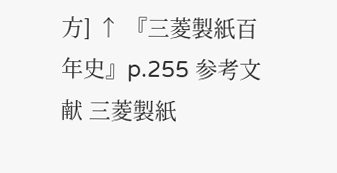方] ↑ 『三菱製紙百年史』p.255 参考文献 三菱製紙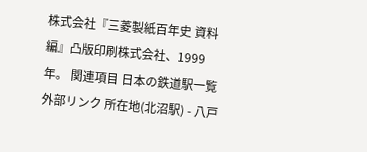株式会社『三菱製紙百年史 資料編』凸版印刷株式会社、1999年。 関連項目 日本の鉄道駅一覧 外部リンク 所在地(北沼駅) - 八戸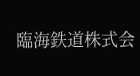臨海鉄道株式会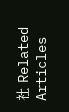社 Related Articles